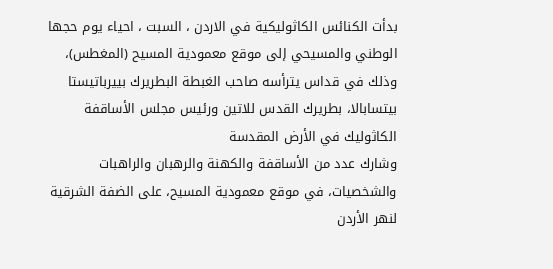بدأت الكنائس الكاثوليكية في الاردن ، السبت ، احياء يوم حجها الوطني والمسيحي إلى موقع معمودية المسيح (المغطس)، وذلك في قداس يترأسه صاحب الغبطة البطريرك بييرباتيستا بيتسابالا، بطريرك القدس للاتين ورئيس مجلس الأساقفة الكاثوليك في الأرض المقدسة
وشارك عدد من الأساقفة والكهنة والرهبان والراهبات والشخصيات، في موقع معمودية المسيح، على الضفة الشرقية لنهر الأردن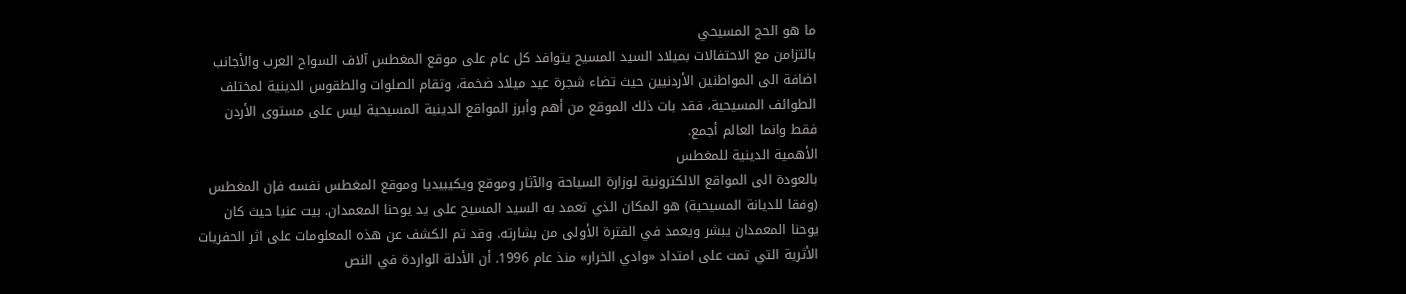ما هو الحج المسيحي
بالتزامن مع الاحتفالات بميلاد السيد المسيح يتوافد كل عام على موقع المغطس آلاف السواح العرب والأجانب اضافة الى المواطنين الأردنيين حيث تضاء شجرة عيد ميلاد ضخمة، وتقام الصلوات والطقوس الدينية لمختلف الطوائف المسيحية، فقد بات ذلك الموقع من أهم وأبرز المواقع الدينية المسيحية ليس على مستوى الأردن فقط وانما العالم أجمع.
الأهمية الدينية للمغطس
بالعودة الى المواقع الالكترونية لوزارة السياحة والآثار وموقع ويكيبيديا وموقع المغطس نفسه فإن المغطس (وفقا للديانة المسيحية) هو المكان الذي تعمد به السيد المسيح على يد يوحنا المعمدان. بيت عنيا حيث كان يوحنا المعمدان يبشر ويعمد في الفترة الأولى من بشارته. وقد تم الكشف عن هذه المعلومات على اثر الحفريات الأثرية التي تمت على امتداد «وادي الخرار» منذ عام 1996. أن الأدلة الواردة في النص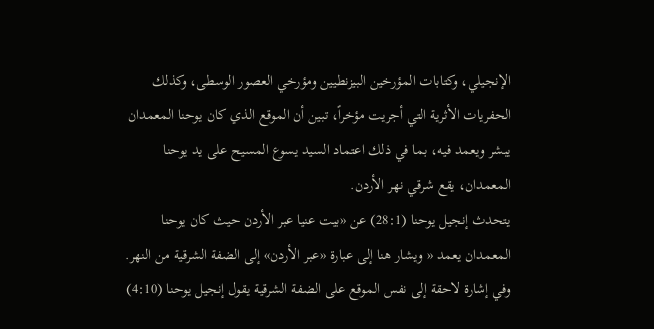الإنجيلي، وكتابات المؤرخين البيزنطيين ومؤرخي العصور الوسطى، وكذلك الحفريات الأثرية التي أجريت مؤخراً، تبين أن الموقع الذي كان يوحنا المعمدان يبشر ويعمد فيه، بما في ذلك اعتماد السيد يسوع المسيح على يد يوحنا المعمدان، يقع شرقي نهر الأردن.
يتحدث إنجيل يوحنا (28:1) عن «بيت عنيا عبر الأردن حيث كان يوحنا المعمدان يعمد « ويشار هنا إلى عبارة «عبر الأردن» إلى الضفة الشرقية من النهر. وفي إشارة لاحقة إلى نفس الموقع على الضفة الشرقية يقول إنجيل يوحنا (4:10)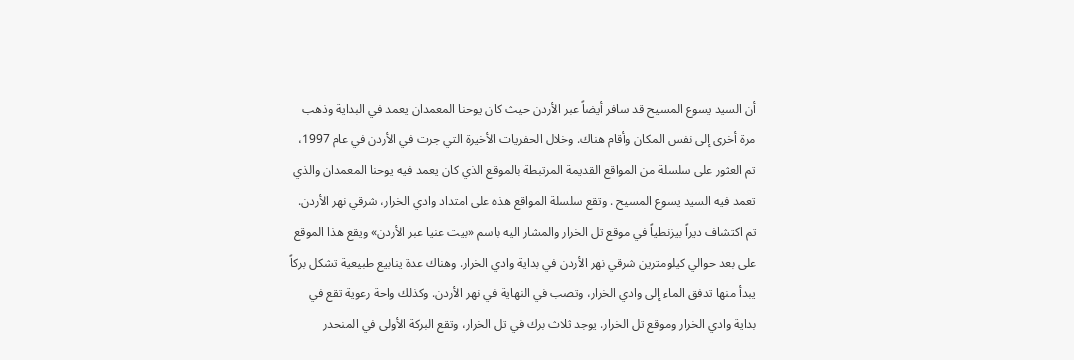أن السيد يسوع المسيح قد سافر أيضاً عبر الأردن حيث كان يوحنا المعمدان يعمد في البداية وذهب مرة أخرى إلى نفس المكان وأقام هناك. وخلال الحفريات الأخيرة التي جرت في الأردن في عام 1997، تم العثور على سلسلة من المواقع القديمة المرتبطة بالموقع الذي كان يعمد فيه يوحنا المعمدان والذي تعمد فيه السيد يسوع المسيح . وتقع سلسلة المواقع هذه على امتداد وادي الخرار، شرقي نهر الأردن.
تم اكتشاف ديراً بيزنطياً في موقع تل الخرار والمشار اليه باسم «بيت عنيا عبر الأردن» ويقع هذا الموقع على بعد حوالي كيلومترين شرقي نهر الأردن في بداية وادي الخرار. وهناك عدة ينابيع طبيعية تشكل بركاً يبدأ منها تدفق الماء إلى وادي الخرار، وتصب في النهاية في نهر الأردن. وكذلك واحة رعوية تقع في بداية وادي الخرار وموقع تل الخرار. يوجد ثلاث برك في تل الخرار، وتقع البركة الأولى في المنحدر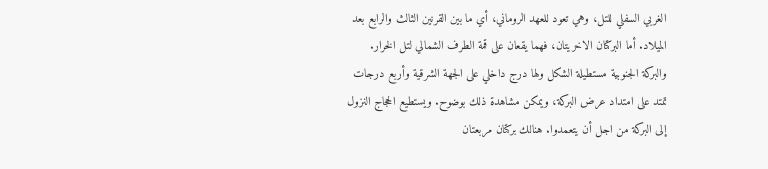الغربي السفلي للتل، وهي تعود للعهد الروماني، أي ما بين القرنين الثالث والرابع بعد الميلاد. أما البركتان الاخريتان، فهما يقعان على قمة الطرف الشمالي لتل الخرار.
والبركة الجنوبية مستطيلة الشكل ولها درج داخلي على الجهة الشرقية وأربع درجات تمتد على امتداد عرض البركة، ويمكن مشاهدة ذلك بوضوح. ويستطيع الحجاج النزول إلى البركة من اجل أن يتعمدوا. هنالك بركتان مربعتان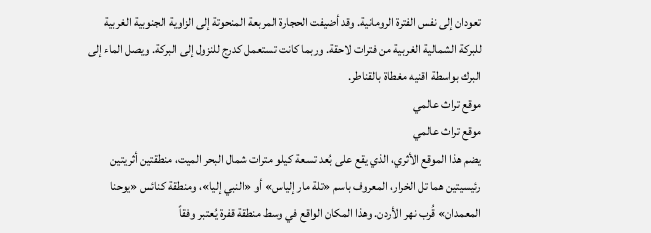تعودان إلى نفس الفترة الرومانية. وقد أضيفت الحجارة المربعة المنحوتة إلى الزاوية الجنوبية الغربية للبركة الشمالية الغربية من فترات لاحقة. وربما كانت تستعمل كدرج للنزول إلى البركة. ويصل الماء إلى البرك بواسطة اقنيه مغطاة بالقناطر.
موقع تراث عالمي
موقع تراث عالمي
يضم هذا الموقع الأثري، الذي يقع على بُعد تسعة كيلو مترات شمال البحر الميت، منطقتين أثريتين رئيسيتين هما تل الخرار، المعروف باسم «تلة مار إلياس» أو «النبي إليا»، ومنطقة كنائس «يوحنا المعمدان» قُرب نهر الأردن. وهذا المكان الواقع في وسط منطقة قفرة يُعتبر وفقاً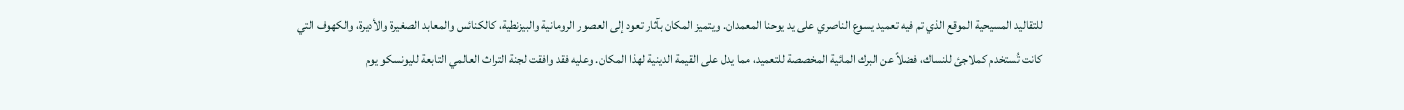للتقاليد المسيحية الموقع الذي تم فيه تعميد يسوع الناصري على يد يوحنا المعمدان. ويتميز المكان بآثار تعود إلى العصور الرومانية والبيزنطية، كالكنائس والمعابد الصغيرة والأديرة، والكهوف التي كانت تُستخدم كملاجئ للنساك، فضلاً عن البرك المائية المخصصة للتعميد، مما يدل على القيمة الدينية لهذا المكان. وعليه فقد وافقت لجنة التراث العالمي التابعة لليونسكو يوم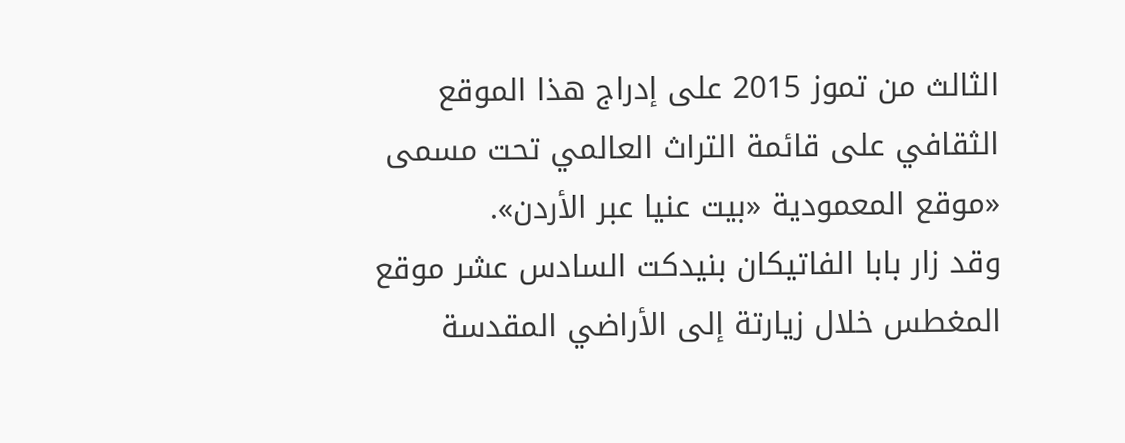الثالث من تموز 2015 على إدراج هذا الموقع الثقافي على قائمة التراث العالمي تحت مسمى «موقع المعمودية «بيت عنيا عبر الأردن».
وقد زار بابا الفاتيكان بنيدكت السادس عشر موقع المغطس خلال زيارتة إلى الأراضي المقدسة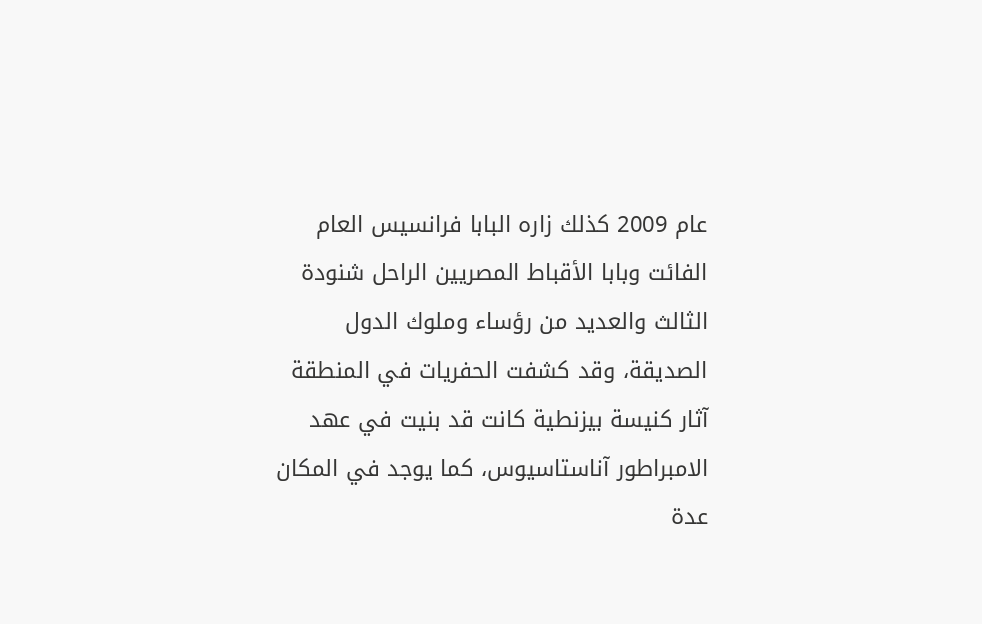عام 2009 كذلك زاره البابا فرانسيس العام الفائت وبابا الأقباط المصريين الراحل شنودة الثالث والعديد من رؤساء وملوك الدول الصديقة، وقد كشفت الحفريات في المنطقة آثار كنيسة بيزنطية كانت قد بنيت في عهد الامبراطور آناستاسيوس، كما يوجد في المكان عدة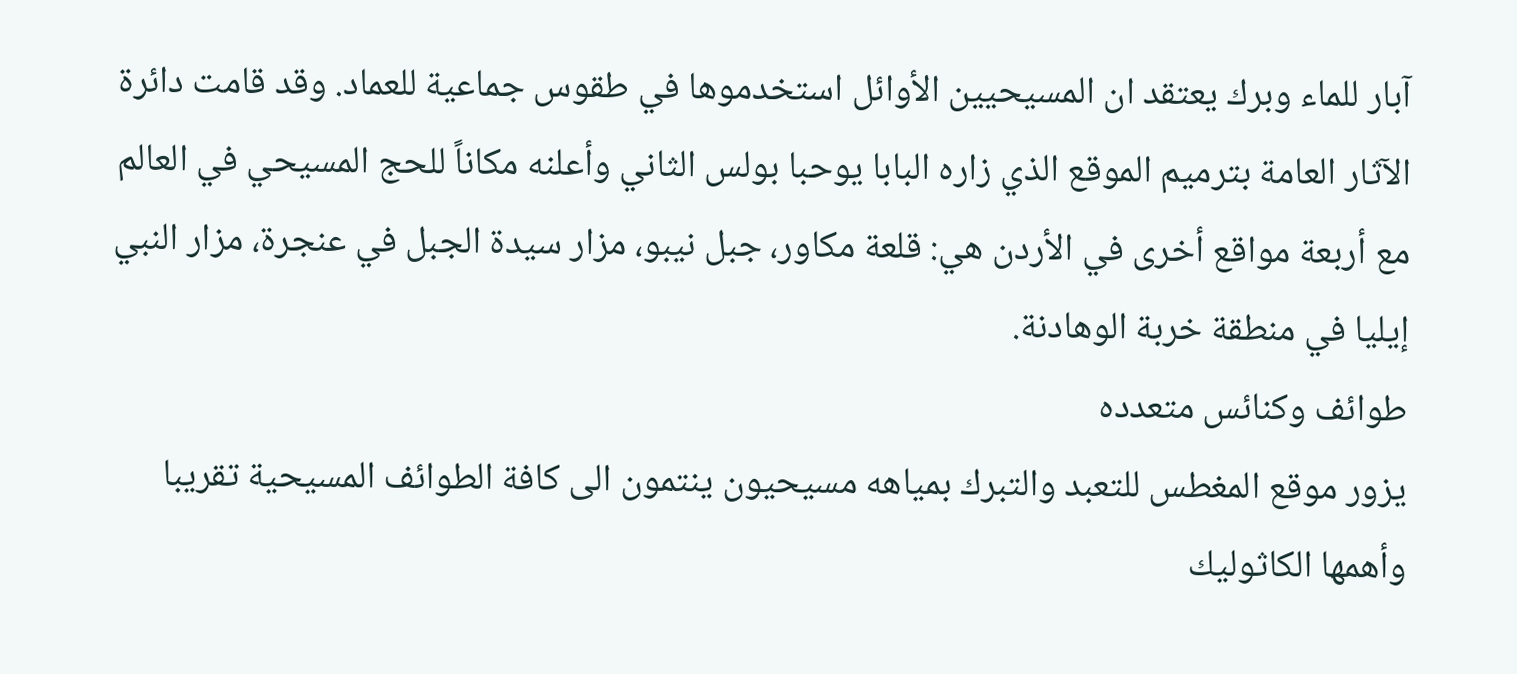آبار للماء وبرك يعتقد ان المسيحيين الأوائل استخدموها في طقوس جماعية للعماد. وقد قامت دائرة الآثار العامة بترميم الموقع الذي زاره البابا يوحبا بولس الثاني وأعلنه مكاناً للحج المسيحي في العالم مع أربعة مواقع أخرى في الأردن هي: قلعة مكاور، جبل نيبو، مزار سيدة الجبل في عنجرة، مزار النبي إيليا في منطقة خربة الوهادنة.
طوائف وكنائس متعدده
يزور موقع المغطس للتعبد والتبرك بمياهه مسيحيون ينتمون الى كافة الطوائف المسيحية تقريبا وأهمها الكاثوليك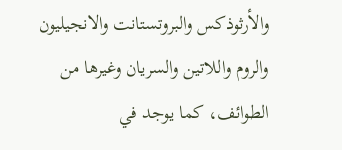والأرثوذكس والبروتستانت والانجيليون والروم واللاتين والسريان وغيرها من الطوائف، كما يوجد في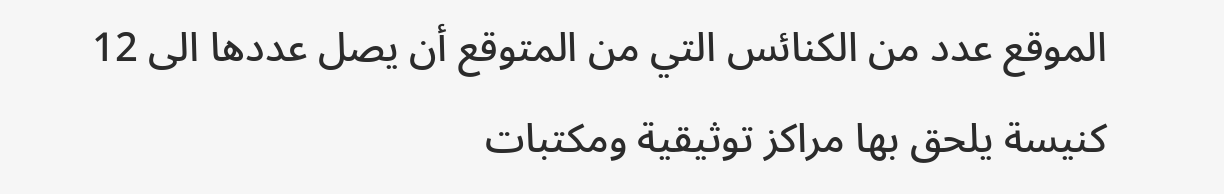الموقع عدد من الكنائس التي من المتوقع أن يصل عددها الى 12 كنيسة يلحق بها مراكز توثيقية ومكتبات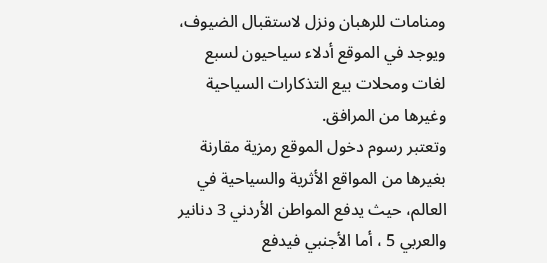ومنامات للرهبان ونزل لاستقبال الضيوف، ويوجد في الموقع أدلاء سياحيون لسبع لغات ومحلات بيع التذكارات السياحية وغيرها من المرافق.
وتعتبر رسوم دخول الموقع رمزية مقارنة بغيرها من المواقع الأثرية والسياحية في العالم، حيث يدفع المواطن الأردني 3 دنانير والعربي 5 ، أما الأجنبي فيدفع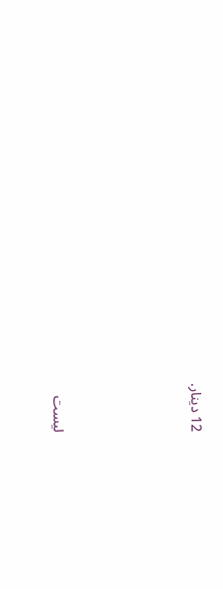12 دينار.






ليست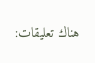هناك تعليقات: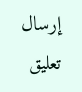إرسال تعليق